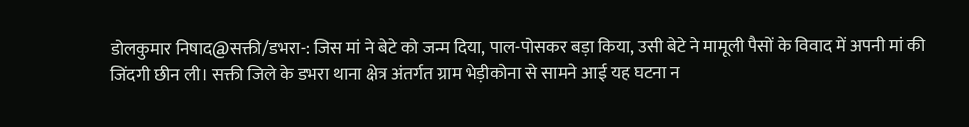डोलकुमार निषाद@सक्ती/डभरा-: जिस मां ने बेटे को जन्म दिया, पाल-पोसकर बड़ा किया, उसी बेटे ने मामूली पैसों के विवाद में अपनी मां की जिंदगी छीन ली। सक्ती जिले के डभरा थाना क्षेत्र अंतर्गत ग्राम भेड़ीकोना से सामने आई यह घटना न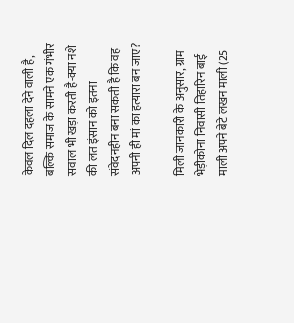केवल दिल दहला देने वाली है, बल्कि समाज के सामने एक गंभीर सवाल भी खड़ा करती है-क्या नशे की लत इंसान को इतना संवेदनहीन बना सकती है कि वह अपनी ही मां का हत्यारा बन जाए?

मिली जानकारी के अनुसार, ग्राम भेड़ीकोना निवासी तिहारिन बाई माली अपने बेटे लखन माली (25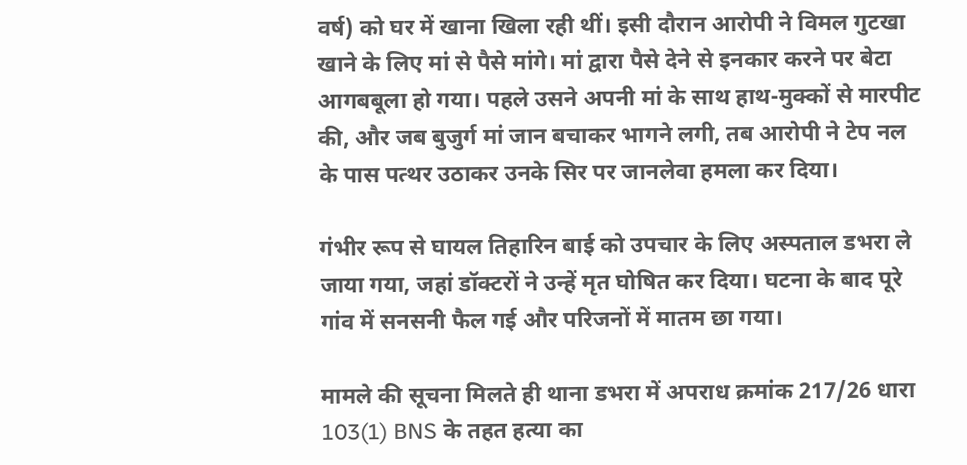वर्ष) को घर में खाना खिला रही थीं। इसी दौरान आरोपी ने विमल गुटखा खाने के लिए मां से पैसे मांगे। मां द्वारा पैसे देने से इनकार करने पर बेटा आगबबूला हो गया। पहले उसने अपनी मां के साथ हाथ-मुक्कों से मारपीट की, और जब बुजुर्ग मां जान बचाकर भागने लगी, तब आरोपी ने टेप नल के पास पत्थर उठाकर उनके सिर पर जानलेवा हमला कर दिया।

गंभीर रूप से घायल तिहारिन बाई को उपचार के लिए अस्पताल डभरा ले जाया गया, जहां डॉक्टरों ने उन्हें मृत घोषित कर दिया। घटना के बाद पूरे गांव में सनसनी फैल गई और परिजनों में मातम छा गया।

मामले की सूचना मिलते ही थाना डभरा में अपराध क्रमांक 217/26 धारा 103(1) BNS के तहत हत्या का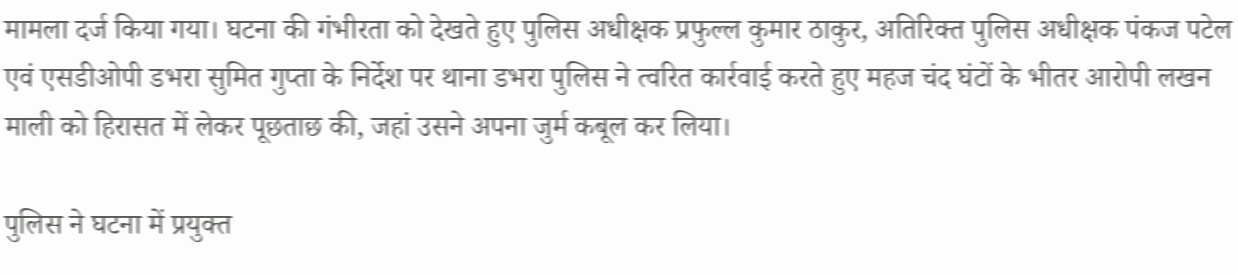मामला दर्ज किया गया। घटना की गंभीरता को देखते हुए पुलिस अधीक्षक प्रफुल्ल कुमार ठाकुर, अतिरिक्त पुलिस अधीक्षक पंकज पटेल एवं एसडीओपी डभरा सुमित गुप्ता के निर्देश पर थाना डभरा पुलिस ने त्वरित कार्रवाई करते हुए महज चंद घंटों के भीतर आरोपी लखन माली को हिरासत में लेकर पूछताछ की, जहां उसने अपना जुर्म कबूल कर लिया।

पुलिस ने घटना में प्रयुक्त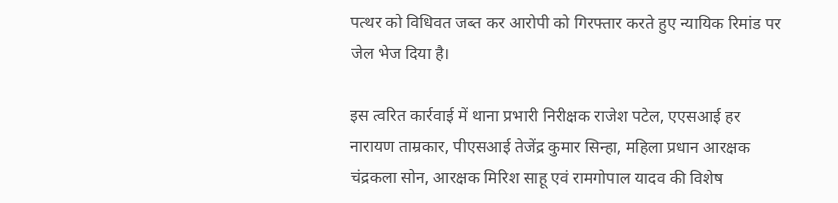पत्थर को विधिवत जब्त कर आरोपी को गिरफ्तार करते हुए न्यायिक रिमांड पर जेल भेज दिया है।

इस त्वरित कार्रवाई में थाना प्रभारी निरीक्षक राजेश पटेल, एएसआई हर नारायण ताम्रकार, पीएसआई तेजेंद्र कुमार सिन्हा, महिला प्रधान आरक्षक चंद्रकला सोन, आरक्षक मिरिश साहू एवं रामगोपाल यादव की विशेष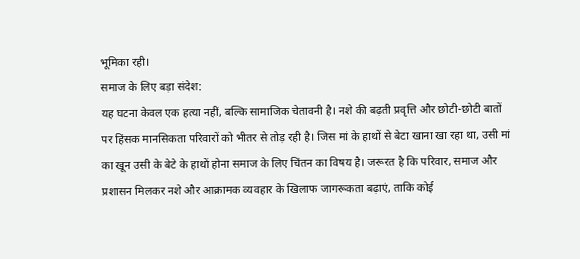भूमिका रही।
समाज के लिए बड़ा संदेश:
यह घटना केवल एक हत्या नहीं, बल्कि सामाजिक चेतावनी है। नशे की बढ़ती प्रवृत्ति और छोटी-छोटी बातों पर हिंसक मानसिकता परिवारों को भीतर से तोड़ रही है। जिस मां के हाथों से बेटा खाना खा रहा था, उसी मां का खून उसी के बेटे के हाथों होना समाज के लिए चिंतन का विषय है। जरूरत है कि परिवार, समाज और प्रशासन मिलकर नशे और आक्रामक व्यवहार के खिलाफ जागरूकता बढ़ाएं, ताकि कोई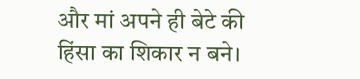और मां अपने ही बेटे की हिंसा का शिकार न बने।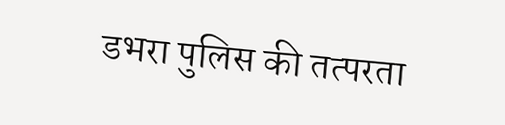डभरा पुलिस की तत्परता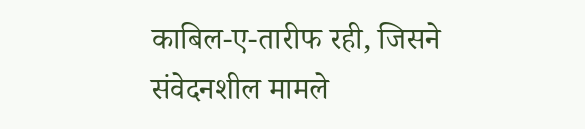काबिल-ए-तारीफ रही, जिसने संवेदनशील मामले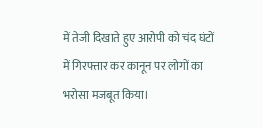में तेजी दिखाते हुए आरोपी को चंद घंटों में गिरफ्तार कर कानून पर लोगों का भरोसा मजबूत किया।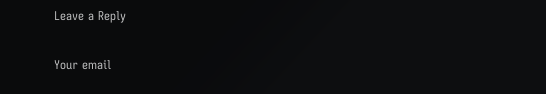Leave a Reply

Your email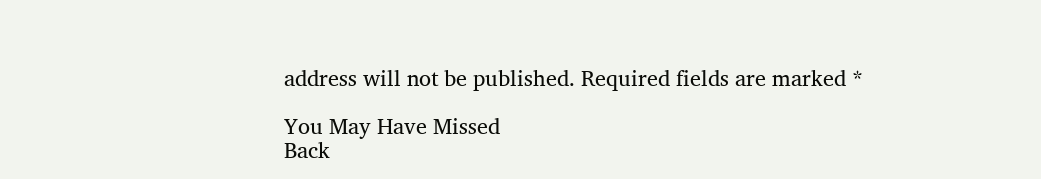address will not be published. Required fields are marked *

You May Have Missed
Back